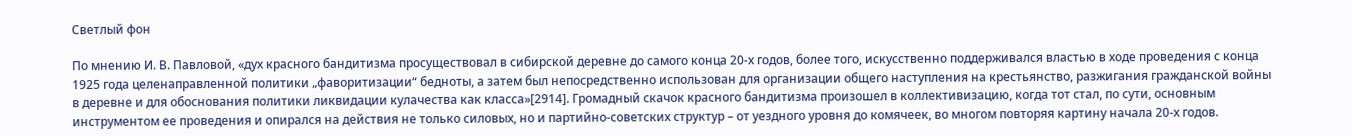Светлый фон

По мнению И. В. Павловой, «дух красного бандитизма просуществовал в сибирской деревне до самого конца 20‐х годов, более того, искусственно поддерживался властью в ходе проведения с конца 1925 года целенаправленной политики „фаворитизации“ бедноты, а затем был непосредственно использован для организации общего наступления на крестьянство, разжигания гражданской войны в деревне и для обоснования политики ликвидации кулачества как класса»[2914]. Громадный скачок красного бандитизма произошел в коллективизацию, когда тот стал, по сути, основным инструментом ее проведения и опирался на действия не только силовых, но и партийно-советских структур – от уездного уровня до комячеек, во многом повторяя картину начала 20‐х годов.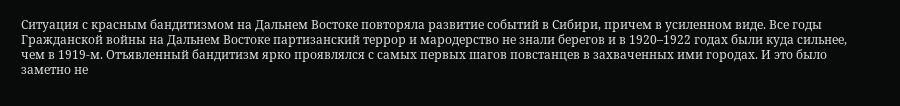Ситуация с красным бандитизмом на Дальнем Востоке повторяла развитие событий в Сибири, причем в усиленном виде. Все годы Гражданской войны на Дальнем Востоке партизанский террор и мародерство не знали берегов и в 1920–1922 годах были куда сильнее, чем в 1919‐м. Отъявленный бандитизм ярко проявлялся с самых первых шагов повстанцев в захваченных ими городах. И это было заметно не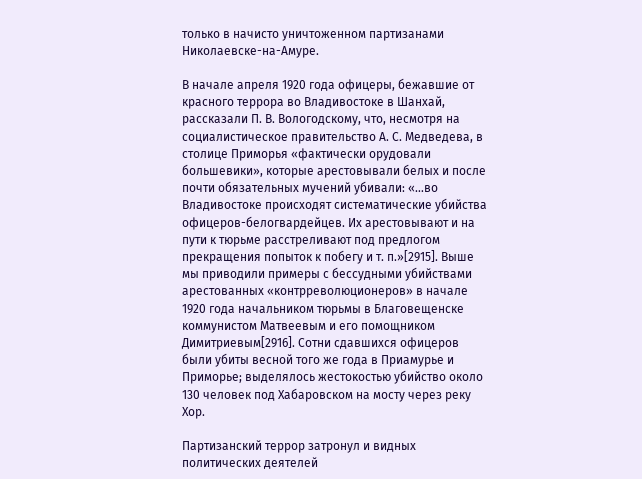только в начисто уничтоженном партизанами Николаевске-на-Амуре.

В начале апреля 1920 года офицеры, бежавшие от красного террора во Владивостоке в Шанхай, рассказали П. В. Вологодскому, что, несмотря на социалистическое правительство А. С. Медведева, в столице Приморья «фактически орудовали большевики», которые арестовывали белых и после почти обязательных мучений убивали: «…во Владивостоке происходят систематические убийства офицеров-белогвардейцев. Их арестовывают и на пути к тюрьме расстреливают под предлогом прекращения попыток к побегу и т. п.»[2915]. Выше мы приводили примеры с бессудными убийствами арестованных «контрреволюционеров» в начале 1920 года начальником тюрьмы в Благовещенске коммунистом Матвеевым и его помощником Димитриевым[2916]. Сотни сдавшихся офицеров были убиты весной того же года в Приамурье и Приморье; выделялось жестокостью убийство около 130 человек под Хабаровском на мосту через реку Хор.

Партизанский террор затронул и видных политических деятелей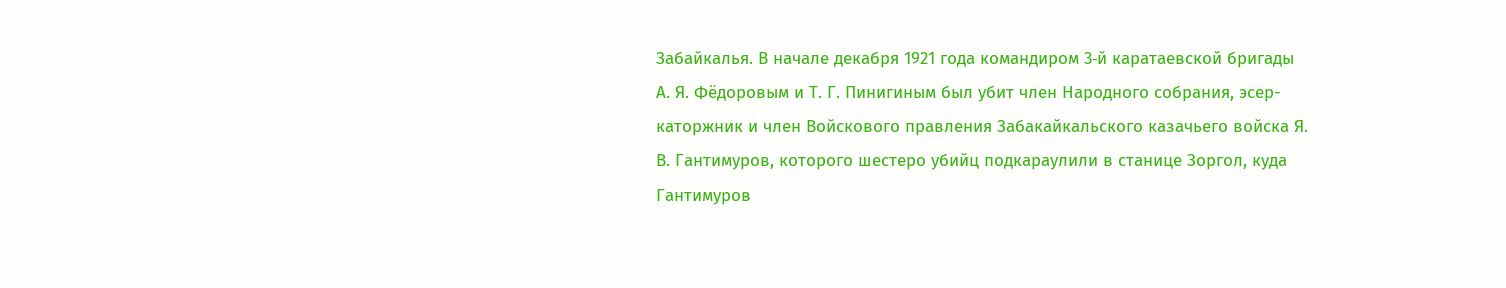Забайкалья. В начале декабря 1921 года командиром 3‐й каратаевской бригады А. Я. Фёдоровым и Т. Г. Пинигиным был убит член Народного собрания, эсер-каторжник и член Войскового правления Забакайкальского казачьего войска Я. В. Гантимуров, которого шестеро убийц подкараулили в станице Зоргол, куда Гантимуров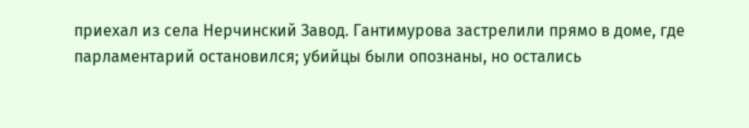приехал из села Нерчинский Завод. Гантимурова застрелили прямо в доме, где парламентарий остановился; убийцы были опознаны, но остались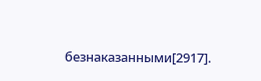безнаказанными[2917].